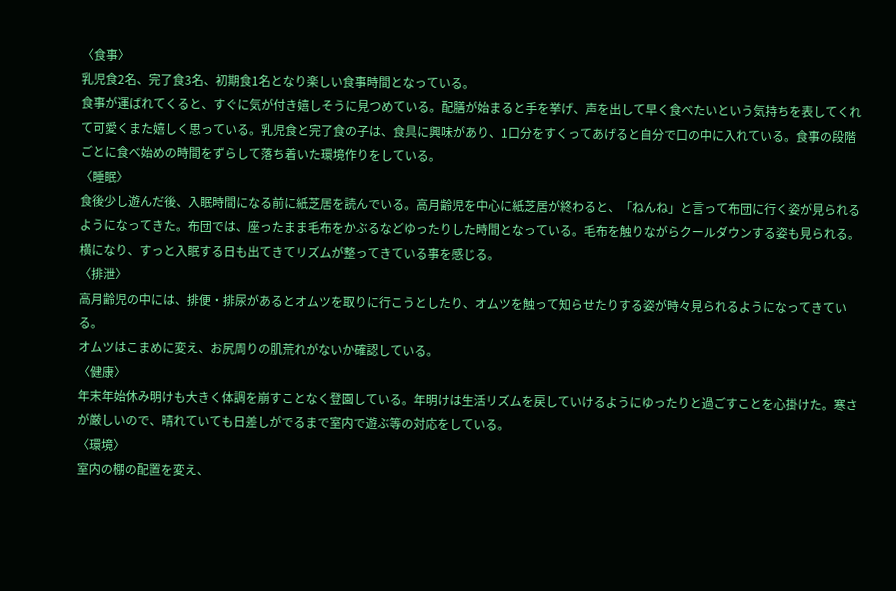〈食事〉
乳児食2名、完了食3名、初期食1名となり楽しい食事時間となっている。
食事が運ばれてくると、すぐに気が付き嬉しそうに見つめている。配膳が始まると手を挙げ、声を出して早く食べたいという気持ちを表してくれて可愛くまた嬉しく思っている。乳児食と完了食の子は、食具に興味があり、1口分をすくってあげると自分で口の中に入れている。食事の段階ごとに食べ始めの時間をずらして落ち着いた環境作りをしている。
〈睡眠〉
食後少し遊んだ後、入眠時間になる前に紙芝居を読んでいる。高月齢児を中心に紙芝居が終わると、「ねんね」と言って布団に行く姿が見られるようになってきた。布団では、座ったまま毛布をかぶるなどゆったりした時間となっている。毛布を触りながらクールダウンする姿も見られる。横になり、すっと入眠する日も出てきてリズムが整ってきている事を感じる。
〈排泄〉
高月齢児の中には、排便・排尿があるとオムツを取りに行こうとしたり、オムツを触って知らせたりする姿が時々見られるようになってきている。
オムツはこまめに変え、お尻周りの肌荒れがないか確認している。
〈健康〉
年末年始休み明けも大きく体調を崩すことなく登園している。年明けは生活リズムを戻していけるようにゆったりと過ごすことを心掛けた。寒さが厳しいので、晴れていても日差しがでるまで室内で遊ぶ等の対応をしている。
〈環境〉
室内の棚の配置を変え、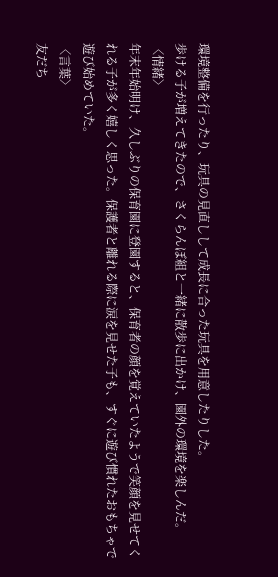環境整備を行ったり、玩具の見直しして成長に合った玩具を用意したりした。
歩ける子が増えてきたので、さくらんぼ組と一緒に散歩に出かけ、園外の環境を楽しんだ。
〈情緒〉
年末年始明け、久しぶりの保育園に登園すると、保育者の顔を覚えていたようで笑顔を見せてくれる子が多く嬉しく思った。保護者と離れる際に涙を見せた子も、すぐに遊び慣れたおもちゃで遊び始めていた。
〈言葉〉
友だち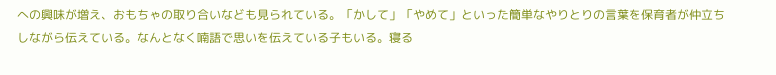への興味が増え、おもちゃの取り合いなども見られている。「かして」「やめて」といった簡単なやりとりの言葉を保育者が仲立ちしながら伝えている。なんとなく喃語で思いを伝えている子もいる。寝る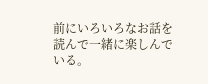前にいろいろなお話を読んで一緒に楽しんでいる。